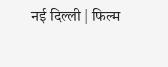नई दिल्ली | फिल्म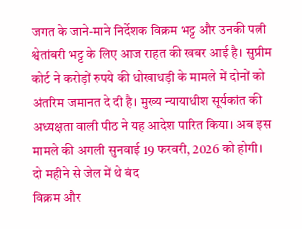जगत के जाने-माने निर्देशक विक्रम भट्ट और उनकी पत्नी श्वेतांबरी भट्ट के लिए आज राहत की खबर आई है। सुप्रीम कोर्ट ने करोड़ों रुपये की धोखाधड़ी के मामले में दोनों को अंतरिम जमानत दे दी है। मुख्य न्यायाधीश सूर्यकांत की अध्यक्षता वाली पीठ ने यह आदेश पारित किया। अब इस मामले की अगली सुनवाई 19 फरवरी, 2026 को होगी।
दो महीने से जेल में थे बंद
विक्रम और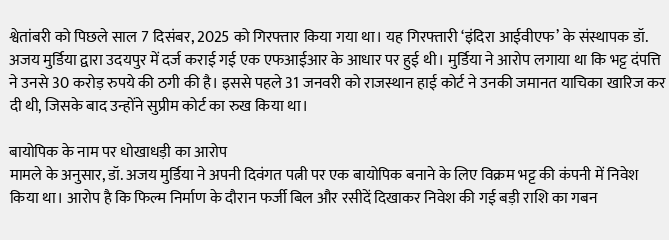श्वेतांबरी को पिछले साल 7 दिसंबर, 2025 को गिरफ्तार किया गया था। यह गिरफ्तारी ‘इंदिरा आईवीएफ’ के संस्थापक डॉ. अजय मुर्डिया द्वारा उदयपुर में दर्ज कराई गई एक एफआईआर के आधार पर हुई थी। मुर्डिया ने आरोप लगाया था कि भट्ट दंपत्ति ने उनसे 30 करोड़ रुपये की ठगी की है। इससे पहले 31 जनवरी को राजस्थान हाई कोर्ट ने उनकी जमानत याचिका खारिज कर दी थी, जिसके बाद उन्होंने सुप्रीम कोर्ट का रुख किया था।

बायोपिक के नाम पर धोखाधड़ी का आरोप
मामले के अनुसार, डॉ. अजय मुर्डिया ने अपनी दिवंगत पत्नी पर एक बायोपिक बनाने के लिए विक्रम भट्ट की कंपनी में निवेश किया था। आरोप है कि फिल्म निर्माण के दौरान फर्जी बिल और रसीदें दिखाकर निवेश की गई बड़ी राशि का गबन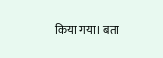किया गया। बता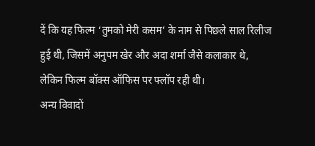दें कि यह फिल्म ‘तुमको मेरी कसम’ के नाम से पिछले साल रिलीज हुई थी, जिसमें अनुपम खेर और अदा शर्मा जैसे कलाकार थे, लेकिन फिल्म बॉक्स ऑफिस पर फ्लॉप रही थी।
अन्य विवादों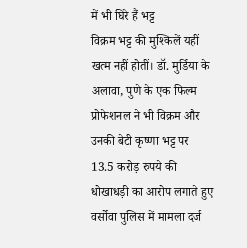में भी घिरे हैं भट्ट
विक्रम भट्ट की मुश्किलें यहीं खत्म नहीं होतीं। डॉ. मुर्डिया के अलावा, पुणे के एक फिल्म प्रोफेशनल ने भी विक्रम और उनकी बेटी कृष्णा भट्ट पर 13.5 करोड़ रुपये की धोखाधड़ी का आरोप लगाते हुए वर्सोवा पुलिस में मामला दर्ज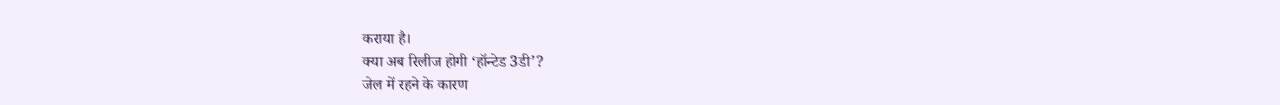कराया है।
क्या अब रिलीज होगी ‘हॉन्टेड 3डी’?
जेल में रहने के कारण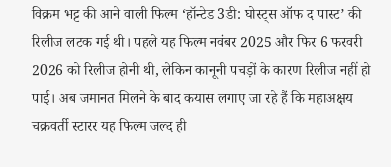विक्रम भट्ट की आने वाली फिल्म ‘हॉन्टेड 3डी: घोस्ट्स ऑफ द पास्ट’ की रिलीज लटक गई थी। पहले यह फिल्म नवंबर 2025 और फिर 6 फरवरी 2026 को रिलीज होनी थी, लेकिन कानूनी पचड़ों के कारण रिलीज नहीं हो पाई। अब जमानत मिलने के बाद कयास लगाए जा रहे हैं कि महाअक्षय चक्रवर्ती स्टारर यह फिल्म जल्द ही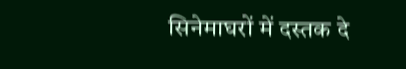सिनेमाघरों में दस्तक दे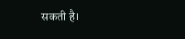सकती है।